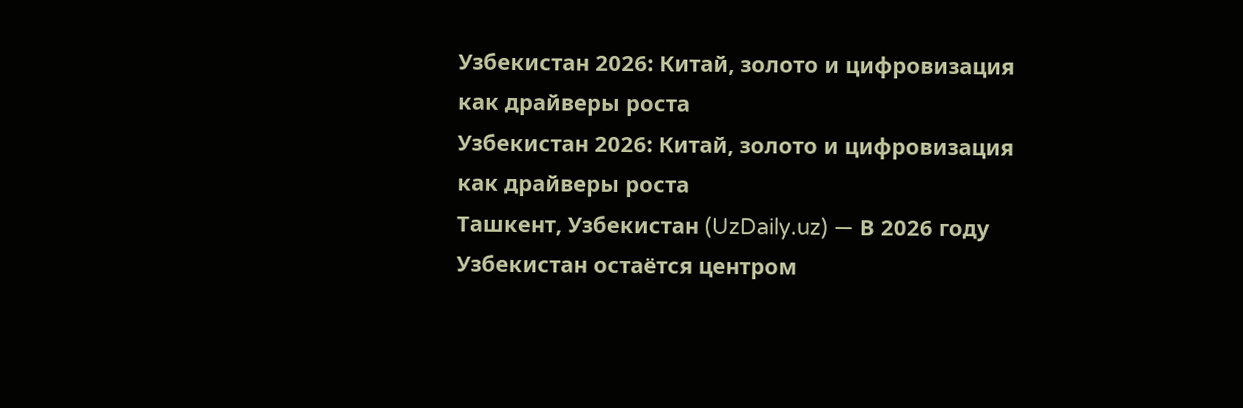Узбекистан 2026: Китай, золото и цифровизация как драйверы роста
Узбекистан 2026: Китай, золото и цифровизация как драйверы роста
Ташкент, Узбекистан (UzDaily.uz) — В 2026 году Узбекистан остаётся центром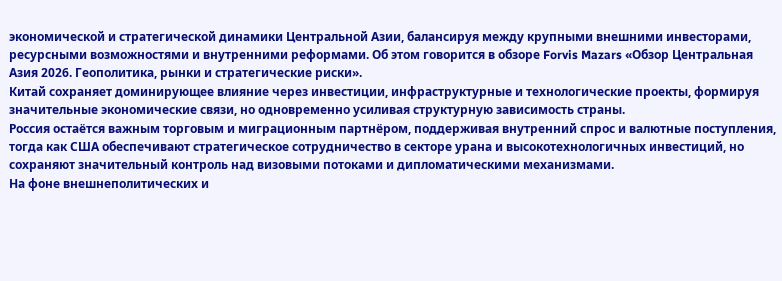экономической и стратегической динамики Центральной Азии, балансируя между крупными внешними инвесторами, ресурсными возможностями и внутренними реформами. Об этом говорится в обзоре Forvis Mazars «Обзор Центральная Азия 2026. Геополитика, рынки и стратегические риски».
Китай сохраняет доминирующее влияние через инвестиции, инфраструктурные и технологические проекты, формируя значительные экономические связи, но одновременно усиливая структурную зависимость страны.
Россия остаётся важным торговым и миграционным партнёром, поддерживая внутренний спрос и валютные поступления, тогда как США обеспечивают стратегическое сотрудничество в секторе урана и высокотехнологичных инвестиций, но сохраняют значительный контроль над визовыми потоками и дипломатическими механизмами.
На фоне внешнеполитических и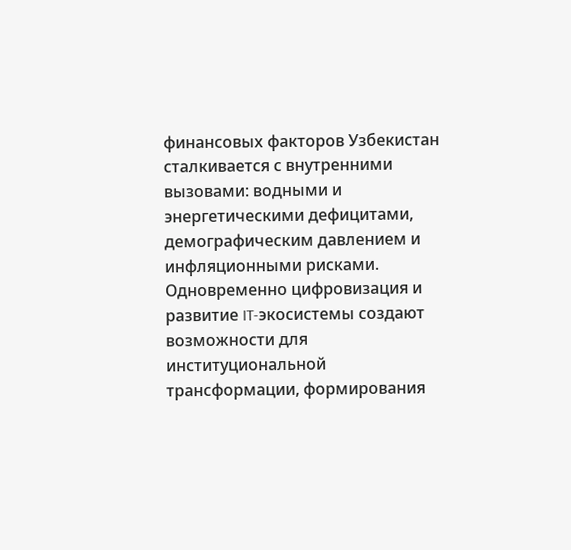финансовых факторов Узбекистан сталкивается с внутренними вызовами: водными и энергетическими дефицитами, демографическим давлением и инфляционными рисками.
Одновременно цифровизация и развитие IT-экосистемы создают возможности для институциональной трансформации, формирования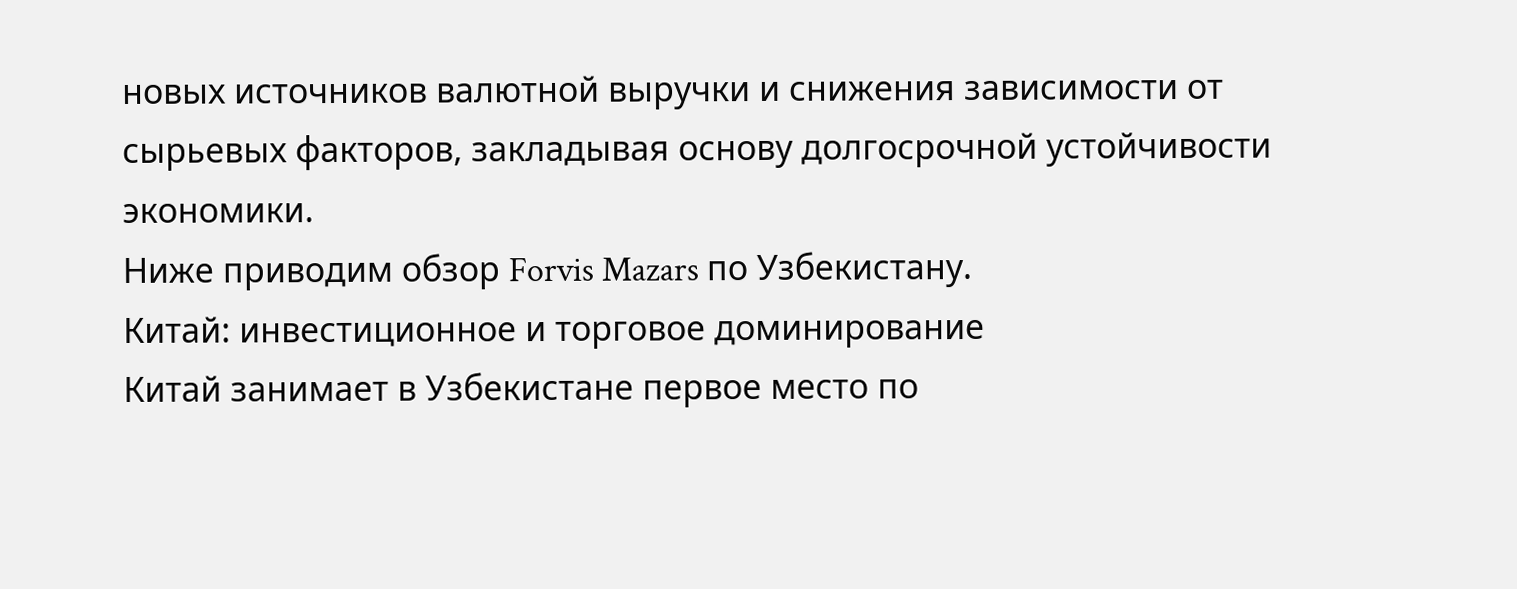новых источников валютной выручки и снижения зависимости от сырьевых факторов, закладывая основу долгосрочной устойчивости экономики.
Ниже приводим обзор Forvis Mazars по Узбекистану.
Китай: инвестиционное и торговое доминирование
Китай занимает в Узбекистане первое место по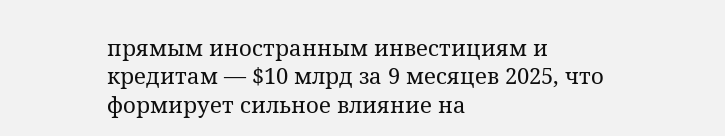прямым иностранным инвестициям и кредитам — $10 млрд за 9 месяцев 2025, что формирует сильное влияние на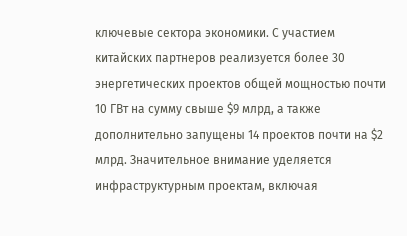ключевые сектора экономики. С участием китайских партнеров реализуется более 30 энергетических проектов общей мощностью почти 10 ГВт на сумму свыше $9 млрд, а также дополнительно запущены 14 проектов почти на $2 млрд. Значительное внимание уделяется инфраструктурным проектам, включая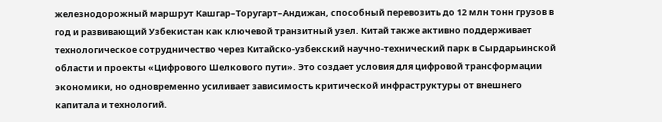железнодорожный маршрут Кашгар–Торугарт–Андижан, способный перевозить до 12 млн тонн грузов в год и развивающий Узбекистан как ключевой транзитный узел. Китай также активно поддерживает технологическое сотрудничество через Китайско-узбекский научно-технический парк в Сырдарьинской области и проекты «Цифрового Шелкового пути». Это создает условия для цифровой трансформации экономики, но одновременно усиливает зависимость критической инфраструктуры от внешнего капитала и технологий.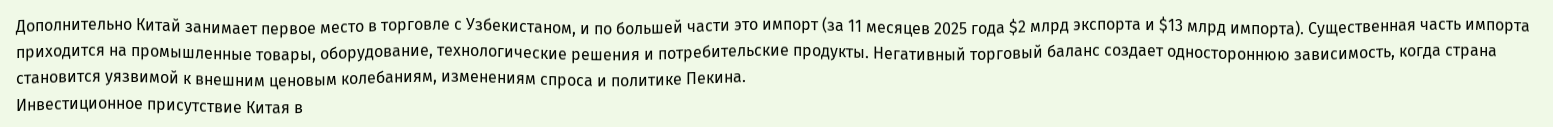Дополнительно Китай занимает первое место в торговле с Узбекистаном, и по большей части это импорт (за 11 месяцев 2025 года $2 млрд экспорта и $13 млрд импорта). Существенная часть импорта приходится на промышленные товары, оборудование, технологические решения и потребительские продукты. Негативный торговый баланс создает одностороннюю зависимость, когда страна становится уязвимой к внешним ценовым колебаниям, изменениям спроса и политике Пекина.
Инвестиционное присутствие Китая в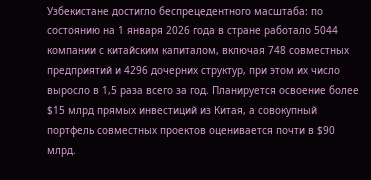Узбекистане достигло беспрецедентного масштаба: по состоянию на 1 января 2026 года в стране работало 5044 компании с китайским капиталом, включая 748 совместных предприятий и 4296 дочерних структур, при этом их число выросло в 1,5 раза всего за год. Планируется освоение более $15 млрд прямых инвестиций из Китая, а совокупный портфель совместных проектов оценивается почти в $90 млрд.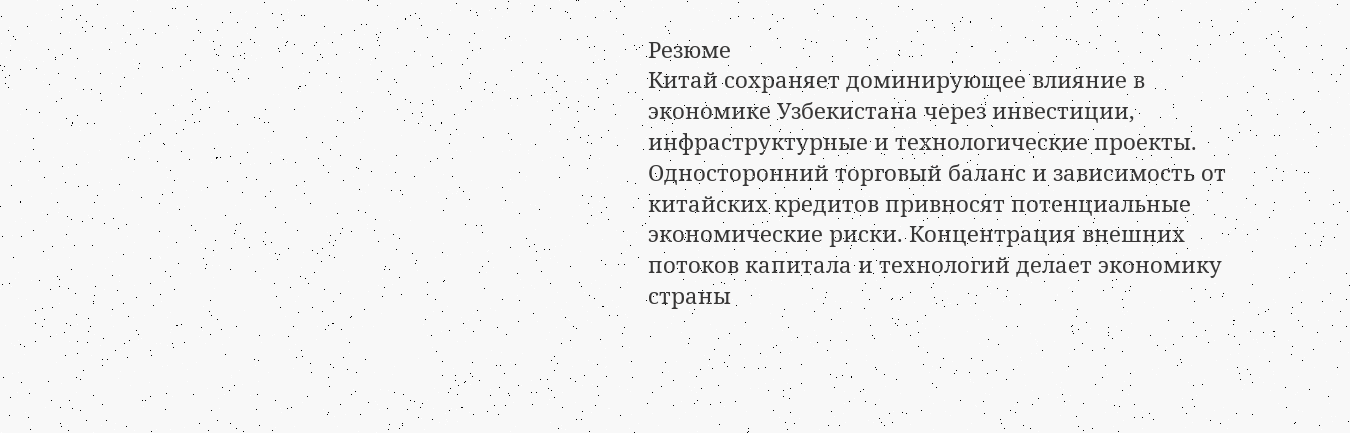Резюме
Китай сохраняет доминирующее влияние в экономике Узбекистана через инвестиции, инфраструктурные и технологические проекты. Односторонний торговый баланс и зависимость от китайских кредитов привносят потенциальные экономические риски. Концентрация внешних потоков капитала и технологий делает экономику страны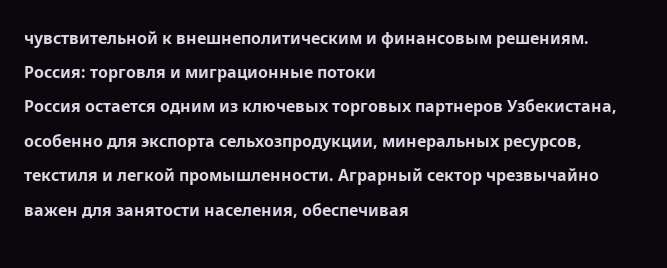чувствительной к внешнеполитическим и финансовым решениям.
Россия: торговля и миграционные потоки
Россия остается одним из ключевых торговых партнеров Узбекистана, особенно для экспорта сельхозпродукции, минеральных ресурсов, текстиля и легкой промышленности. Аграрный сектор чрезвычайно важен для занятости населения, обеспечивая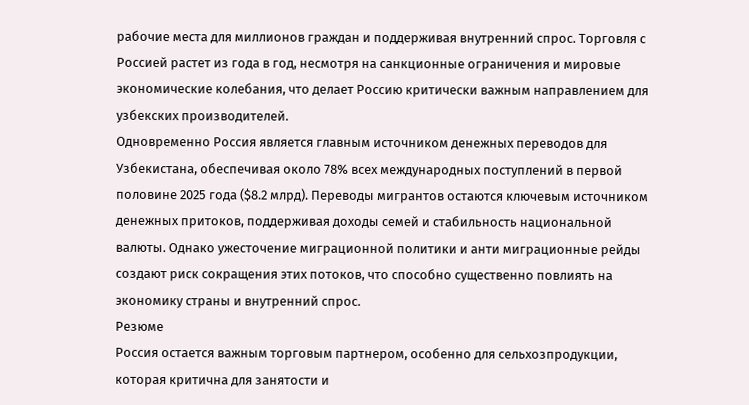рабочие места для миллионов граждан и поддерживая внутренний спрос. Торговля с Россией растет из года в год, несмотря на санкционные ограничения и мировые экономические колебания, что делает Россию критически важным направлением для узбекских производителей.
Одновременно Россия является главным источником денежных переводов для Узбекистана, обеспечивая около 78% всех международных поступлений в первой половине 2025 года ($8.2 млрд). Переводы мигрантов остаются ключевым источником денежных притоков, поддерживая доходы семей и стабильность национальной валюты. Однако ужесточение миграционной политики и анти миграционные рейды создают риск сокращения этих потоков, что способно существенно повлиять на экономику страны и внутренний спрос.
Резюме
Россия остается важным торговым партнером, особенно для сельхозпродукции, которая критична для занятости и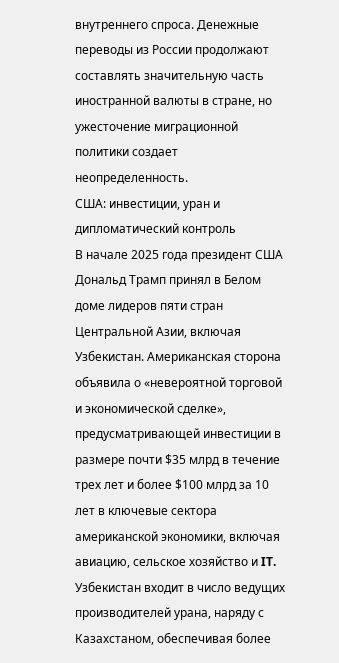внутреннего спроса. Денежные переводы из России продолжают составлять значительную часть иностранной валюты в стране, но ужесточение миграционной политики создает неопределенность.
США: инвестиции, уран и дипломатический контроль
В начале 2025 года президент США Дональд Трамп принял в Белом доме лидеров пяти стран Центральной Азии, включая Узбекистан. Американская сторона объявила о «невероятной торговой и экономической сделке», предусматривающей инвестиции в размере почти $35 млрд в течение трех лет и более $100 млрд за 10 лет в ключевые сектора американской экономики, включая авиацию, сельское хозяйство и IT.
Узбекистан входит в число ведущих производителей урана, наряду с Казахстаном, обеспечивая более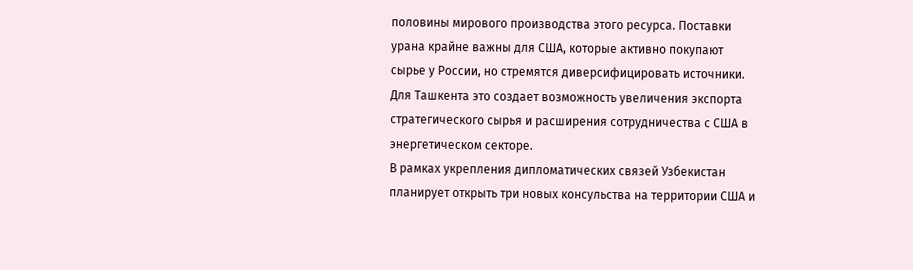половины мирового производства этого ресурса. Поставки урана крайне важны для США, которые активно покупают сырье у России, но стремятся диверсифицировать источники. Для Ташкента это создает возможность увеличения экспорта стратегического сырья и расширения сотрудничества с США в энергетическом секторе.
В рамках укрепления дипломатических связей Узбекистан планирует открыть три новых консульства на территории США и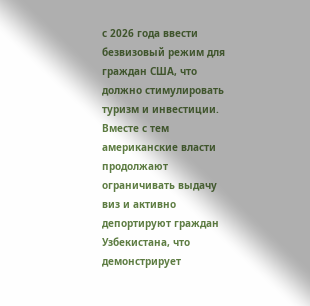с 2026 года ввести безвизовый режим для граждан США, что должно стимулировать туризм и инвестиции. Вместе с тем американские власти продолжают ограничивать выдачу виз и активно депортируют граждан Узбекистана, что демонстрирует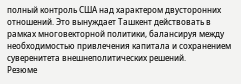полный контроль США над характером двусторонних отношений. Это вынуждает Ташкент действовать в рамках многовекторной политики, балансируя между необходимостью привлечения капитала и сохранением суверенитета внешнеполитических решений.
Резюме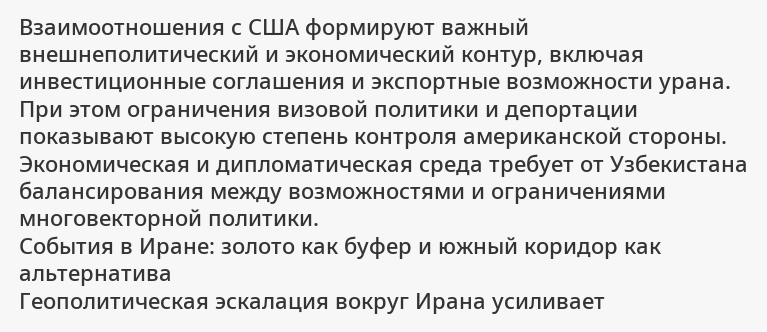Взаимоотношения с США формируют важный внешнеполитический и экономический контур, включая инвестиционные соглашения и экспортные возможности урана. При этом ограничения визовой политики и депортации показывают высокую степень контроля американской стороны. Экономическая и дипломатическая среда требует от Узбекистана балансирования между возможностями и ограничениями многовекторной политики.
События в Иране: золото как буфер и южный коридор как альтернатива
Геополитическая эскалация вокруг Ирана усиливает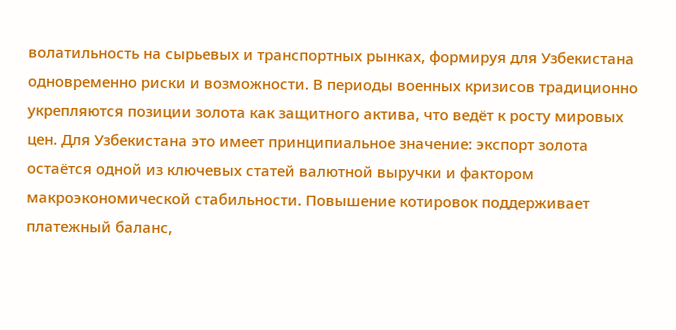волатильность на сырьевых и транспортных рынках, формируя для Узбекистана одновременно риски и возможности. В периоды военных кризисов традиционно укрепляются позиции золота как защитного актива, что ведёт к росту мировых цен. Для Узбекистана это имеет принципиальное значение: экспорт золота остаётся одной из ключевых статей валютной выручки и фактором макроэкономической стабильности. Повышение котировок поддерживает платежный баланс,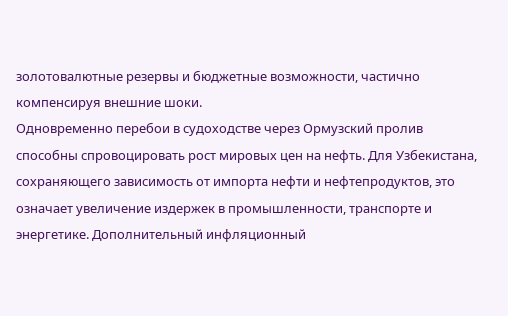золотовалютные резервы и бюджетные возможности, частично компенсируя внешние шоки.
Одновременно перебои в судоходстве через Ормузский пролив способны спровоцировать рост мировых цен на нефть. Для Узбекистана, сохраняющего зависимость от импорта нефти и нефтепродуктов, это означает увеличение издержек в промышленности, транспорте и энергетике. Дополнительный инфляционный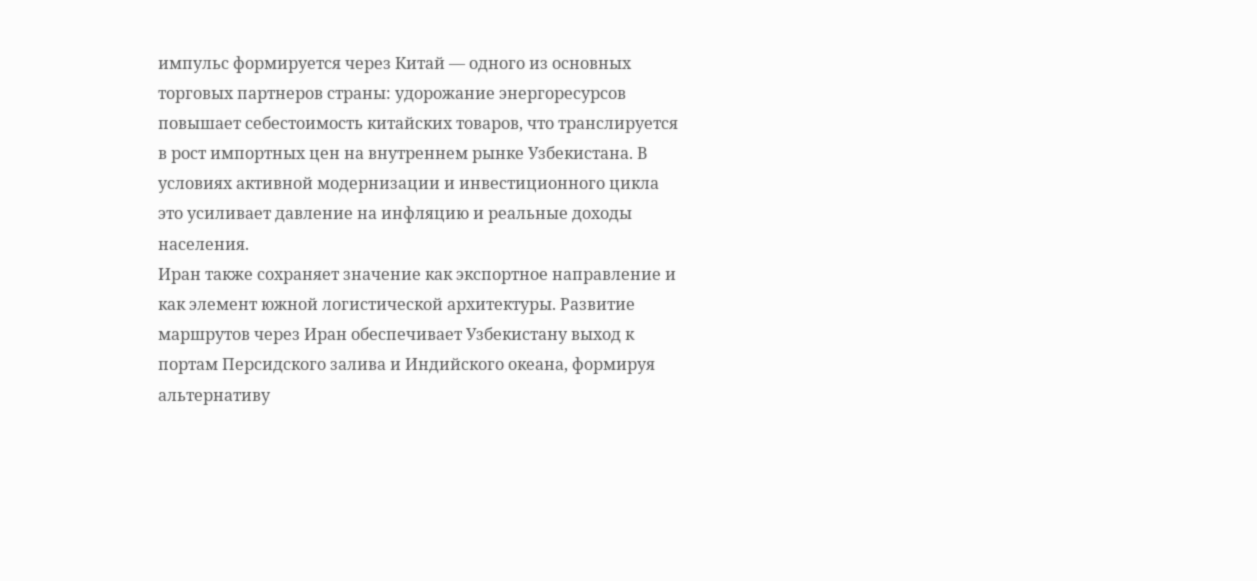импульс формируется через Китай — одного из основных торговых партнеров страны: удорожание энергоресурсов повышает себестоимость китайских товаров, что транслируется в рост импортных цен на внутреннем рынке Узбекистана. В условиях активной модернизации и инвестиционного цикла это усиливает давление на инфляцию и реальные доходы населения.
Иран также сохраняет значение как экспортное направление и как элемент южной логистической архитектуры. Развитие маршрутов через Иран обеспечивает Узбекистану выход к портам Персидского залива и Индийского океана, формируя альтернативу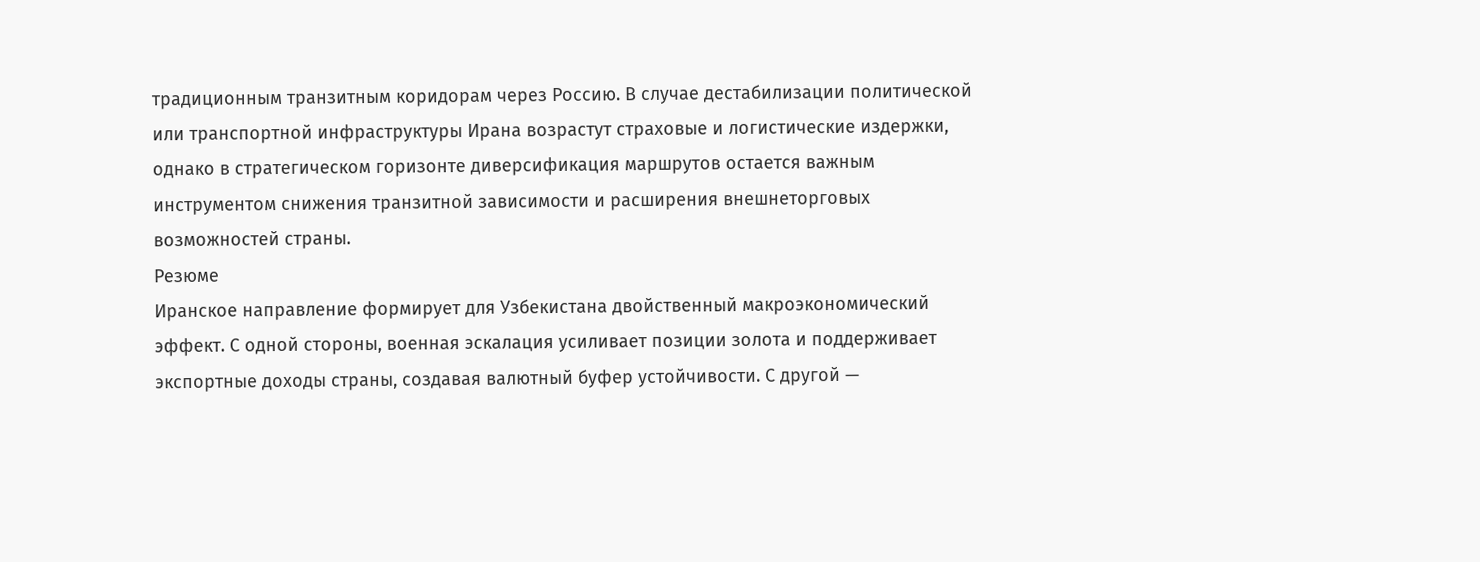традиционным транзитным коридорам через Россию. В случае дестабилизации политической или транспортной инфраструктуры Ирана возрастут страховые и логистические издержки, однако в стратегическом горизонте диверсификация маршрутов остается важным инструментом снижения транзитной зависимости и расширения внешнеторговых возможностей страны.
Резюме
Иранское направление формирует для Узбекистана двойственный макроэкономический эффект. С одной стороны, военная эскалация усиливает позиции золота и поддерживает экспортные доходы страны, создавая валютный буфер устойчивости. С другой —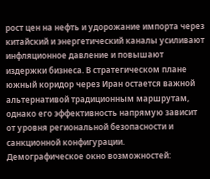рост цен на нефть и удорожание импорта через китайский и энергетический каналы усиливают инфляционное давление и повышают издержки бизнеса. В стратегическом плане южный коридор через Иран остается важной альтернативой традиционным маршрутам, однако его эффективность напрямую зависит от уровня региональной безопасности и санкционной конфигурации.
Демографическое окно возможностей: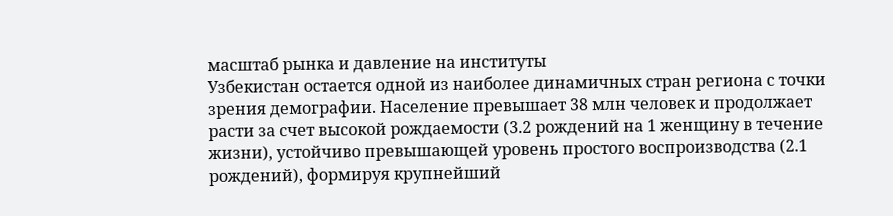масштаб рынка и давление на институты
Узбекистан остается одной из наиболее динамичных стран региона с точки зрения демографии. Население превышает 38 млн человек и продолжает расти за счет высокой рождаемости (3.2 рождений на 1 женщину в течение жизни), устойчиво превышающей уровень простого воспроизводства (2.1 рождений), формируя крупнейший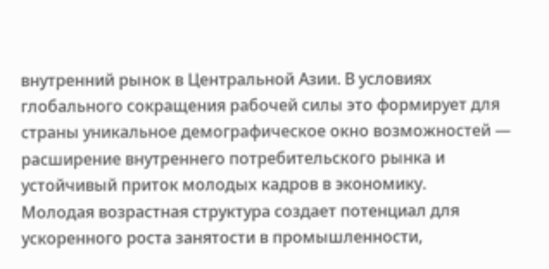внутренний рынок в Центральной Азии. В условиях глобального сокращения рабочей силы это формирует для страны уникальное демографическое окно возможностей — расширение внутреннего потребительского рынка и устойчивый приток молодых кадров в экономику.
Молодая возрастная структура создает потенциал для ускоренного роста занятости в промышленности,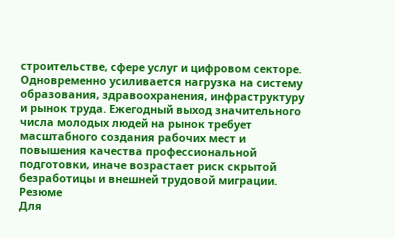строительстве, сфере услуг и цифровом секторе. Одновременно усиливается нагрузка на систему образования, здравоохранения, инфраструктуру и рынок труда. Ежегодный выход значительного числа молодых людей на рынок требует масштабного создания рабочих мест и повышения качества профессиональной подготовки, иначе возрастает риск скрытой безработицы и внешней трудовой миграции.
Резюме
Для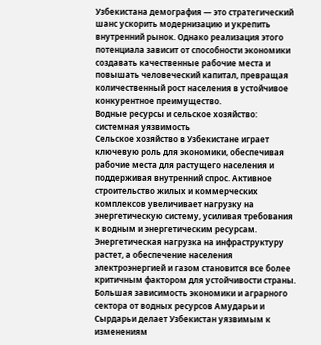Узбекистана демография — это стратегический шанс ускорить модернизацию и укрепить внутренний рынок. Однако реализация этого потенциала зависит от способности экономики создавать качественные рабочие места и повышать человеческий капитал, превращая количественный рост населения в устойчивое конкурентное преимущество.
Водные ресурсы и сельское хозяйство: системная уязвимость
Сельское хозяйство в Узбекистане играет ключевую роль для экономики, обеспечивая рабочие места для растущего населения и поддерживая внутренний спрос. Активное строительство жилых и коммерческих комплексов увеличивает нагрузку на энергетическую систему, усиливая требования к водным и энергетическим ресурсам. Энергетическая нагрузка на инфраструктуру растет, а обеспечение населения электроэнергией и газом становится все более критичным фактором для устойчивости страны.
Большая зависимость экономики и аграрного сектора от водных ресурсов Амударьи и Сырдарьи делает Узбекистан уязвимым к изменениям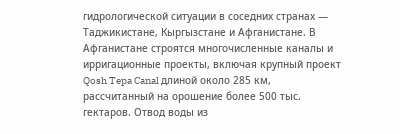гидрологической ситуации в соседних странах — Таджикистане, Кыргызстане и Афганистане. В Афганистане строятся многочисленные каналы и ирригационные проекты, включая крупный проект Qosh Tepa Canal длиной около 285 км, рассчитанный на орошение более 500 тыс. гектаров. Отвод воды из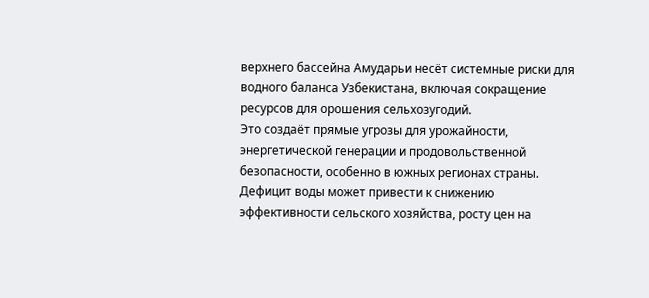верхнего бассейна Амударьи несёт системные риски для водного баланса Узбекистана, включая сокращение ресурсов для орошения сельхозугодий.
Это создаёт прямые угрозы для урожайности, энергетической генерации и продовольственной безопасности, особенно в южных регионах страны. Дефицит воды может привести к снижению эффективности сельского хозяйства, росту цен на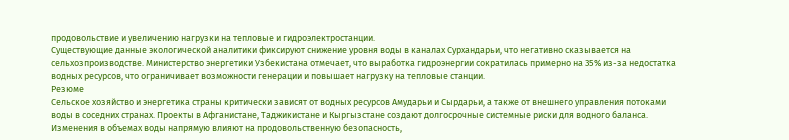продовольствие и увеличению нагрузки на тепловые и гидроэлектростанции.
Существующие данные экологической аналитики фиксируют снижение уровня воды в каналах Сурхандарьи, что негативно сказывается на сельхозпроизводстве. Министерство энергетики Узбекистана отмечает, что выработка гидроэнергии сократилась примерно на 35% из-за недостатка водных ресурсов, что ограничивает возможности генерации и повышает нагрузку на тепловые станции.
Резюме
Сельское хозяйство и энергетика страны критически зависят от водных ресурсов Амударьи и Сырдарьи, а также от внешнего управления потоками воды в соседних странах. Проекты в Афганистане, Таджикистане и Кыргызстане создают долгосрочные системные риски для водного баланса. Изменения в объемах воды напрямую влияют на продовольственную безопасность,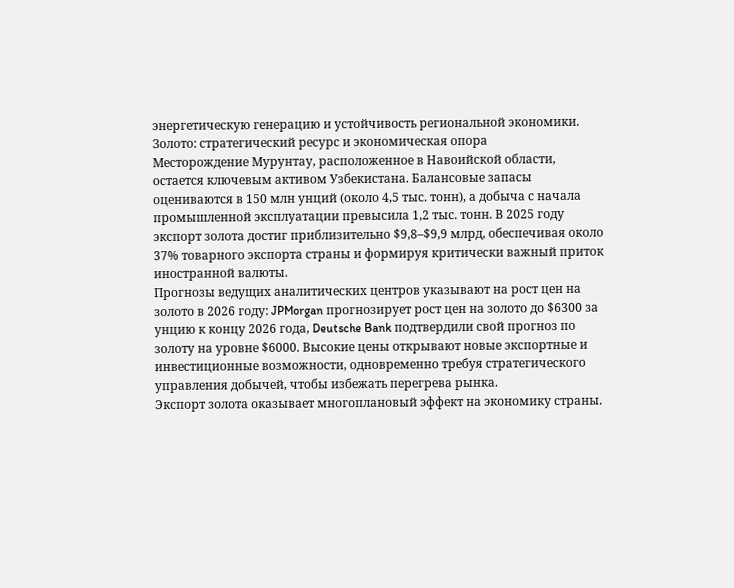энергетическую генерацию и устойчивость региональной экономики.
Золото: стратегический ресурс и экономическая опора
Месторождение Мурунтау, расположенное в Навоийской области, остается ключевым активом Узбекистана. Балансовые запасы оцениваются в 150 млн унций (около 4,5 тыс. тонн), а добыча с начала промышленной эксплуатации превысила 1,2 тыс. тонн. В 2025 году экспорт золота достиг приблизительно $9,8–$9,9 млрд, обеспечивая около 37% товарного экспорта страны и формируя критически важный приток иностранной валюты.
Прогнозы ведущих аналитических центров указывают на рост цен на золото в 2026 году: JPMorgan прогнозирует рост цен на золото до $6300 за унцию к концу 2026 года, Deutsche Bank подтвердили свой прогноз по золоту на уровне $6000. Высокие цены открывают новые экспортные и инвестиционные возможности, одновременно требуя стратегического управления добычей, чтобы избежать перегрева рынка.
Экспорт золота оказывает многоплановый эффект на экономику страны.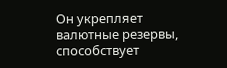Он укрепляет валютные резервы, способствует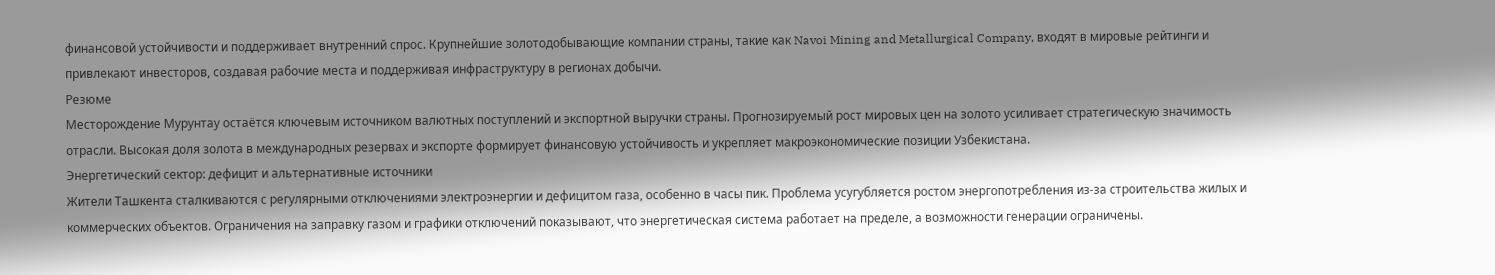финансовой устойчивости и поддерживает внутренний спрос. Крупнейшие золотодобывающие компании страны, такие как Navoi Mining and Metallurgical Company, входят в мировые рейтинги и привлекают инвесторов, создавая рабочие места и поддерживая инфраструктуру в регионах добычи.
Резюме
Месторождение Мурунтау остаётся ключевым источником валютных поступлений и экспортной выручки страны. Прогнозируемый рост мировых цен на золото усиливает стратегическую значимость отрасли. Высокая доля золота в международных резервах и экспорте формирует финансовую устойчивость и укрепляет макроэкономические позиции Узбекистана.
Энергетический сектор: дефицит и альтернативные источники
Жители Ташкента сталкиваются с регулярными отключениями электроэнергии и дефицитом газа, особенно в часы пик. Проблема усугубляется ростом энергопотребления из-за строительства жилых и коммерческих объектов. Ограничения на заправку газом и графики отключений показывают, что энергетическая система работает на пределе, а возможности генерации ограничены.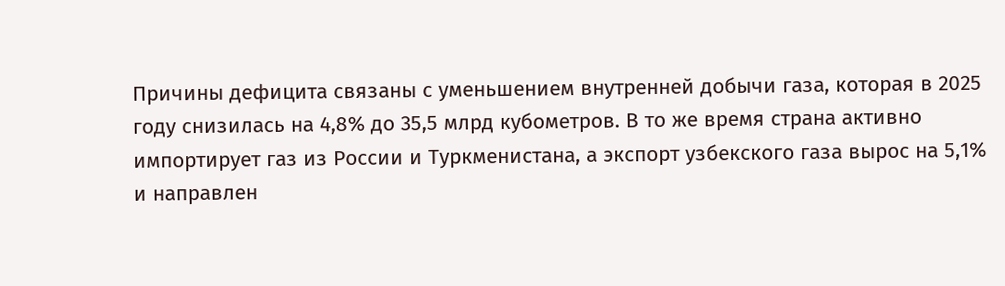Причины дефицита связаны с уменьшением внутренней добычи газа, которая в 2025 году снизилась на 4,8% до 35,5 млрд кубометров. В то же время страна активно импортирует газ из России и Туркменистана, а экспорт узбекского газа вырос на 5,1% и направлен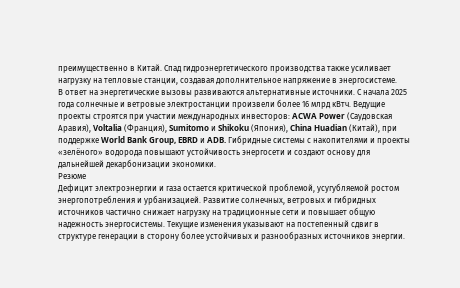преимущественно в Китай. Спад гидроэнергетического производства также усиливает нагрузку на тепловые станции, создавая дополнительное напряжение в энергосистеме.
В ответ на энергетические вызовы развиваются альтернативные источники. С начала 2025 года солнечные и ветровые электростанции произвели более 16 млрд кВтч. Ведущие проекты строятся при участии международных инвесторов: ACWA Power (Саудовская Аравия), Voltalia (Франция), Sumitomo и Shikoku (Япония), China Huadian (Китай), при поддержке World Bank Group, EBRD и ADB. Гибридные системы с накопителями и проекты «зелёного» водорода повышают устойчивость энергосети и создают основу для дальнейшей декарбонизации экономики.
Резюме
Дефицит электроэнергии и газа остается критической проблемой, усугубляемой ростом энергопотребления и урбанизацией. Развитие солнечных, ветровых и гибридных источников частично снижает нагрузку на традиционные сети и повышает общую надежность энергосистемы. Текущие изменения указывают на постепенный сдвиг в структуре генерации в сторону более устойчивых и разнообразных источников энергии.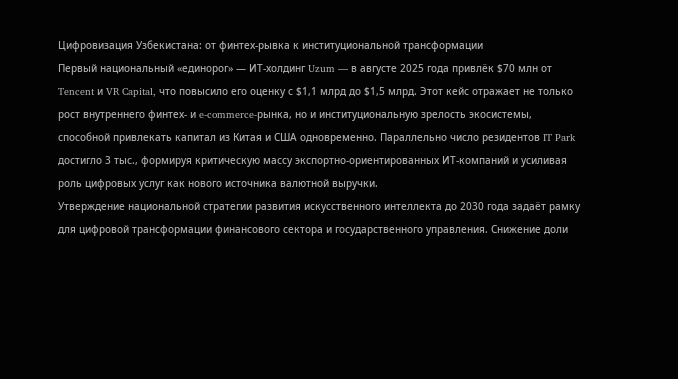Цифровизация Узбекистана: от финтех-рывка к институциональной трансформации
Первый национальный «единорог» — ИТ-холдинг Uzum — в августе 2025 года привлёк $70 млн от Tencent и VR Capital, что повысило его оценку с $1,1 млрд до $1,5 млрд. Этот кейс отражает не только рост внутреннего финтех- и e-commerce-рынка, но и институциональную зрелость экосистемы, способной привлекать капитал из Китая и США одновременно. Параллельно число резидентов IT Park достигло 3 тыс., формируя критическую массу экспортно-ориентированных ИТ-компаний и усиливая роль цифровых услуг как нового источника валютной выручки.
Утверждение национальной стратегии развития искусственного интеллекта до 2030 года задаёт рамку для цифровой трансформации финансового сектора и государственного управления. Снижение доли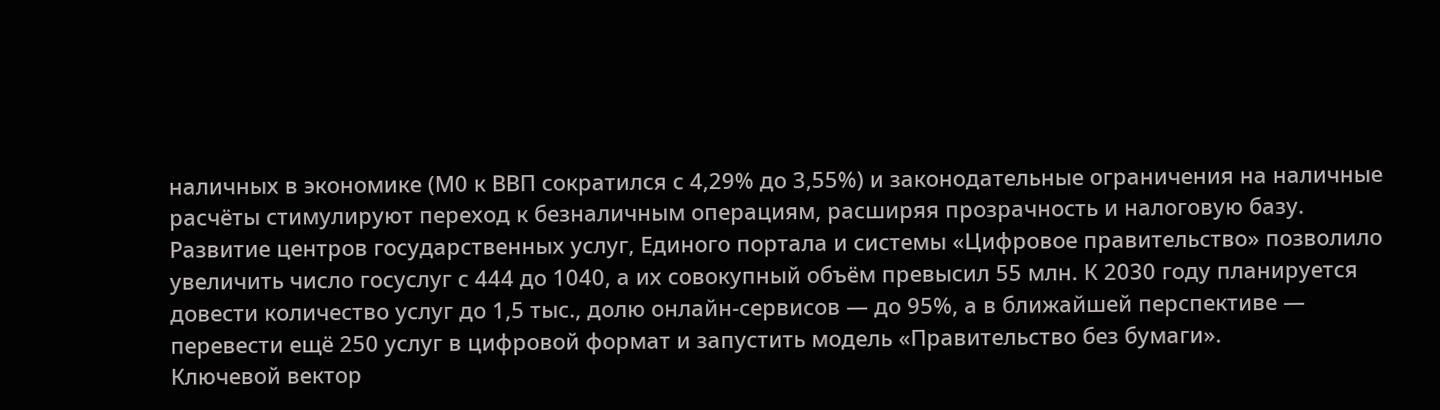наличных в экономике (М0 к ВВП сократился с 4,29% до 3,55%) и законодательные ограничения на наличные расчёты стимулируют переход к безналичным операциям, расширяя прозрачность и налоговую базу. Развитие центров государственных услуг, Единого портала и системы «Цифровое правительство» позволило увеличить число госуслуг с 444 до 1040, а их совокупный объём превысил 55 млн. К 2030 году планируется довести количество услуг до 1,5 тыс., долю онлайн-сервисов — до 95%, а в ближайшей перспективе — перевести ещё 250 услуг в цифровой формат и запустить модель «Правительство без бумаги».
Ключевой вектор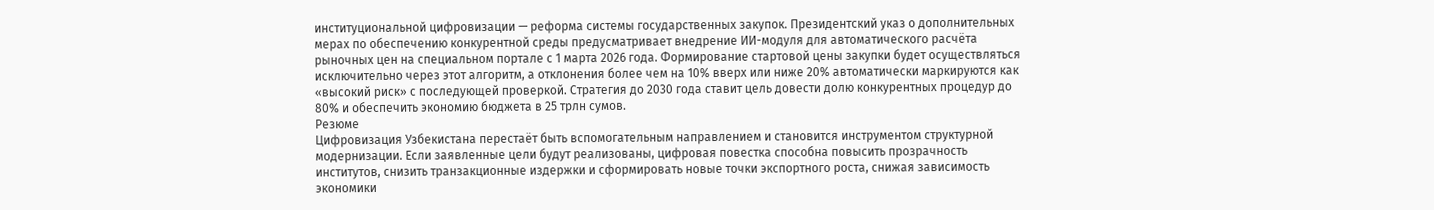институциональной цифровизации — реформа системы государственных закупок. Президентский указ о дополнительных мерах по обеспечению конкурентной среды предусматривает внедрение ИИ-модуля для автоматического расчёта рыночных цен на специальном портале с 1 марта 2026 года. Формирование стартовой цены закупки будет осуществляться исключительно через этот алгоритм, а отклонения более чем на 10% вверх или ниже 20% автоматически маркируются как «высокий риск» с последующей проверкой. Стратегия до 2030 года ставит цель довести долю конкурентных процедур до 80% и обеспечить экономию бюджета в 25 трлн сумов.
Резюме
Цифровизация Узбекистана перестаёт быть вспомогательным направлением и становится инструментом структурной модернизации. Если заявленные цели будут реализованы, цифровая повестка способна повысить прозрачность институтов, снизить транзакционные издержки и сформировать новые точки экспортного роста, снижая зависимость экономики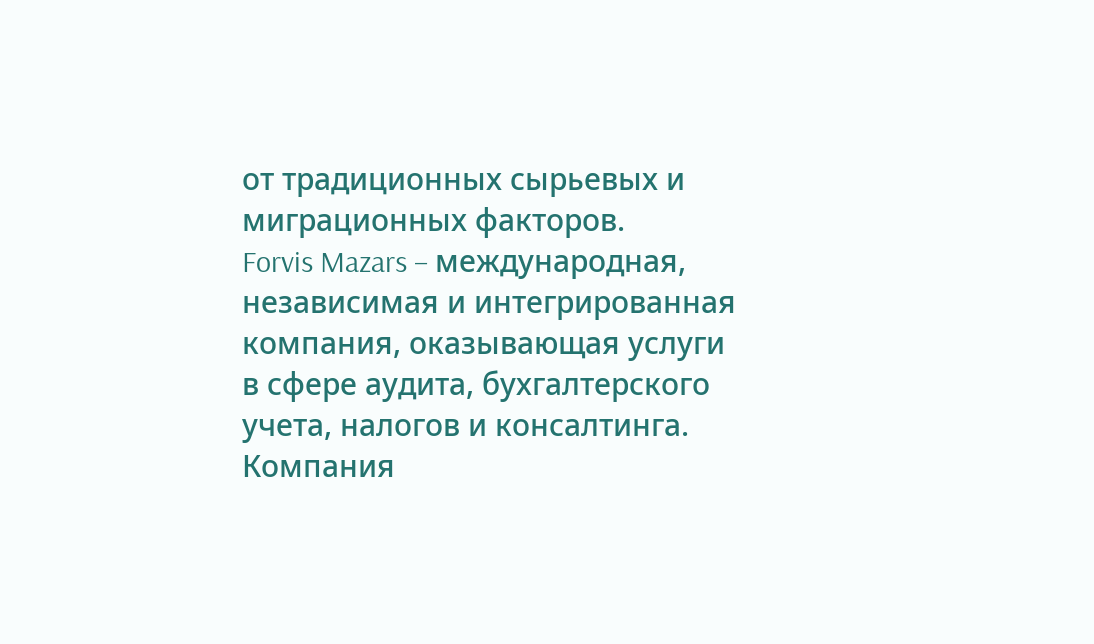от традиционных сырьевых и миграционных факторов.
Forvis Mazars – международная, независимая и интегрированная компания, оказывающая услуги в сфере аудита, бухгалтерского учета, налогов и консалтинга. Компания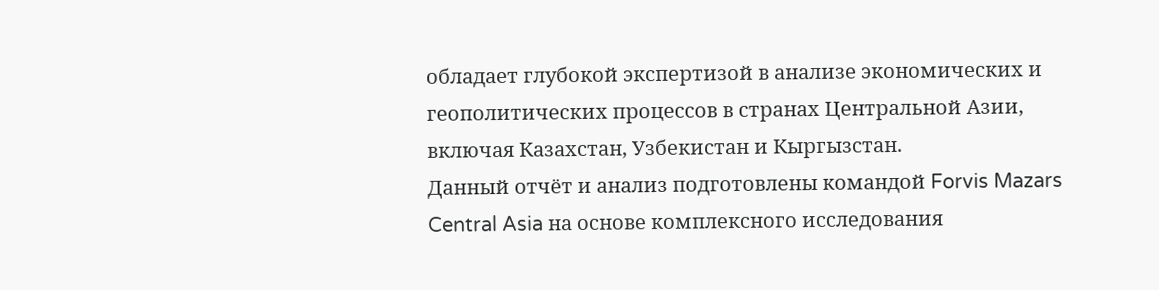обладает глубокой экспертизой в анализе экономических и геополитических процессов в странах Центральной Азии, включая Казахстан, Узбекистан и Кыргызстан.
Данный отчёт и анализ подготовлены командой Forvis Mazars Central Asia на основе комплексного исследования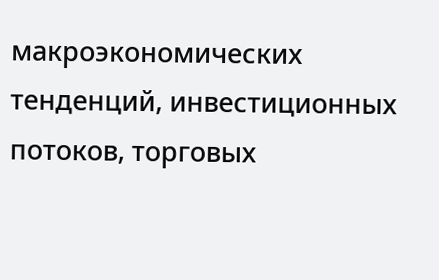макроэкономических тенденций, инвестиционных потоков, торговых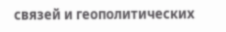связей и геополитических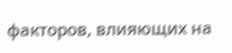факторов, влияющих на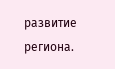развитие региона.